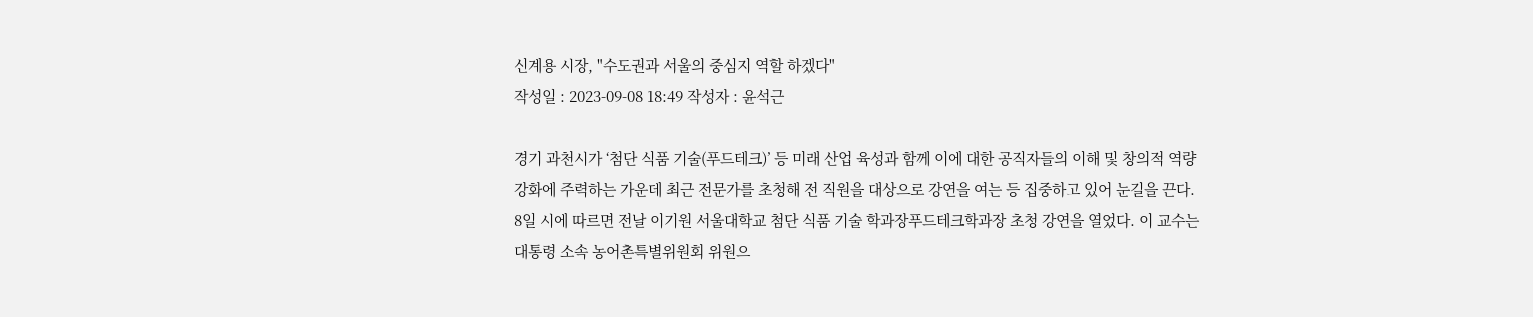신계용 시장, "수도권과 서울의 중심지 역할 하겠다"
작성일 : 2023-09-08 18:49 작성자 : 윤석근

경기 과천시가 ‘첨단 식품 기술(푸드테크)’ 등 미래 산업 육성과 함께 이에 대한 공직자들의 이해 및 창의적 역량 강화에 주력하는 가운데 최근 전문가를 초청해 전 직원을 대상으로 강연을 여는 등 집중하고 있어 눈길을 끈다.
8일 시에 따르면 전날 이기원 서울대학교 첨단 식품 기술 학과장푸드테크학과장 초청 강연을 열었다. 이 교수는 대통령 소속 농어촌특별위원회 위원으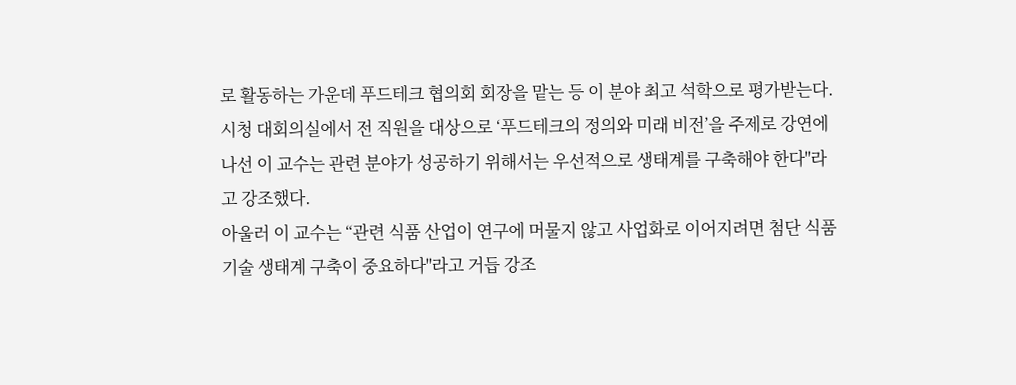로 활동하는 가운데 푸드테크 협의회 회장을 맡는 등 이 분야 최고 석학으로 평가받는다.
시청 대회의실에서 전 직원을 대상으로 ‘푸드테크의 정의와 미래 비전’을 주제로 강연에 나선 이 교수는 관련 분야가 성공하기 위해서는 우선적으로 생태계를 구축해야 한다"라고 강조했다.
아울러 이 교수는 “관련 식품 산업이 연구에 머물지 않고 사업화로 이어지려면 첨단 식품 기술 생태계 구축이 중요하다"라고 거듭 강조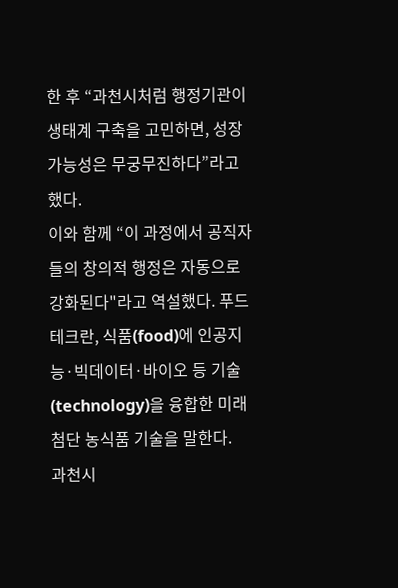한 후 “과천시처럼 행정기관이 생태계 구축을 고민하면, 성장 가능성은 무궁무진하다”라고 했다.
이와 함께 “이 과정에서 공직자들의 창의적 행정은 자동으로 강화된다"라고 역설했다. 푸드테크란, 식품(food)에 인공지능·빅데이터·바이오 등 기술(technology)을 융합한 미래 첨단 농식품 기술을 말한다.
과천시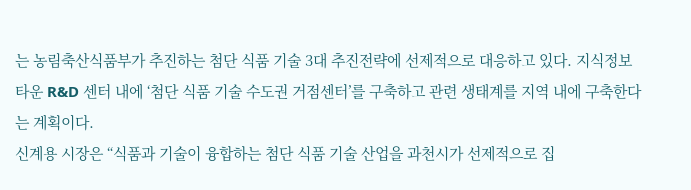는 농림축산식품부가 추진하는 첨단 식품 기술 3대 추진전략에 선제적으로 대응하고 있다. 지식정보타운 R&D 센터 내에 ‘첨단 식품 기술 수도권 거점센터’를 구축하고 관련 생태계를 지역 내에 구축한다는 계획이다.
신계용 시장은 “식품과 기술이 융합하는 첨단 식품 기술 산업을 과천시가 선제적으로 집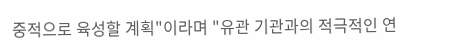중적으로 육성할 계획"이라며 "유관 기관과의 적극적인 연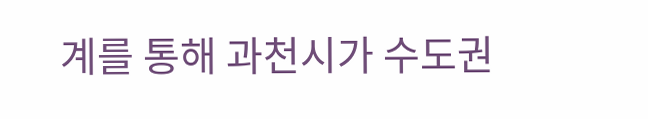계를 통해 과천시가 수도권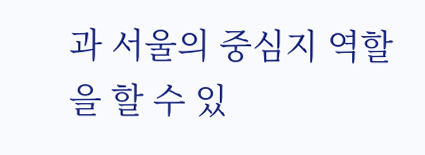과 서울의 중심지 역할을 할 수 있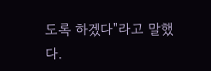도록 하겠다"라고 말했다.